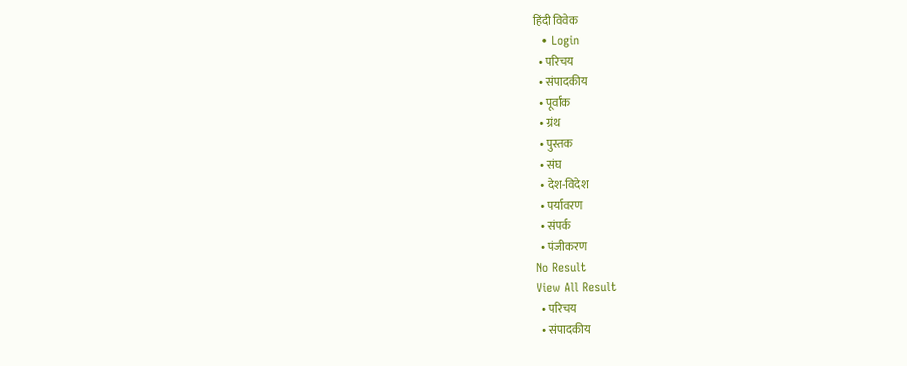हिंदी विवेक
  • Login
  • परिचय
  • संपादकीय
  • पूर्वांक
  • ग्रंथ
  • पुस्तक
  • संघ
  • देश-विदेश
  • पर्यावरण
  • संपर्क
  • पंजीकरण
No Result
View All Result
  • परिचय
  • संपादकीय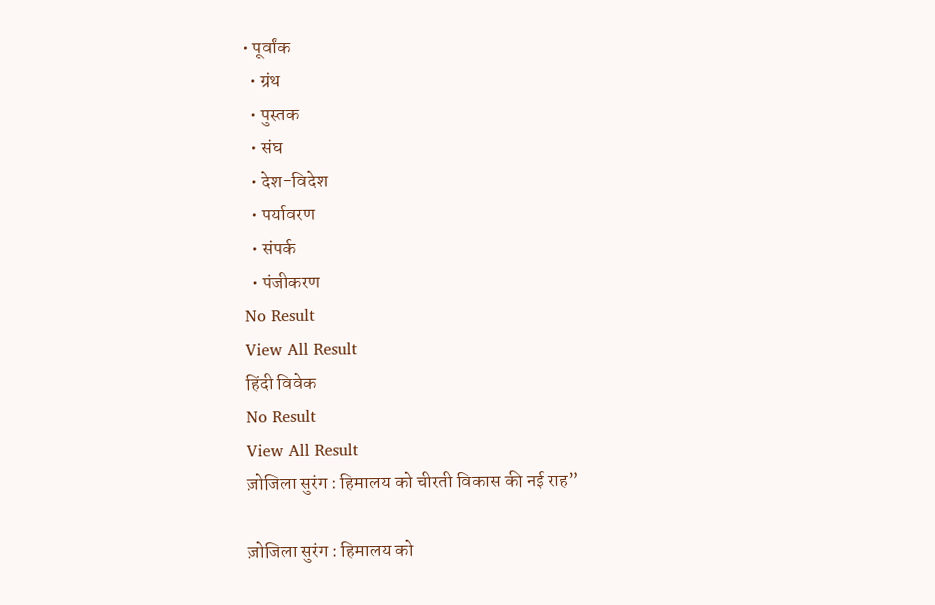• पूर्वांक
  • ग्रंथ
  • पुस्तक
  • संघ
  • देश-विदेश
  • पर्यावरण
  • संपर्क
  • पंजीकरण
No Result
View All Result
हिंदी विवेक
No Result
View All Result
ज़ोजिला सुरंग : हिमालय को चीरती विकास की नई राह”

ज़ोजिला सुरंग : हिमालय को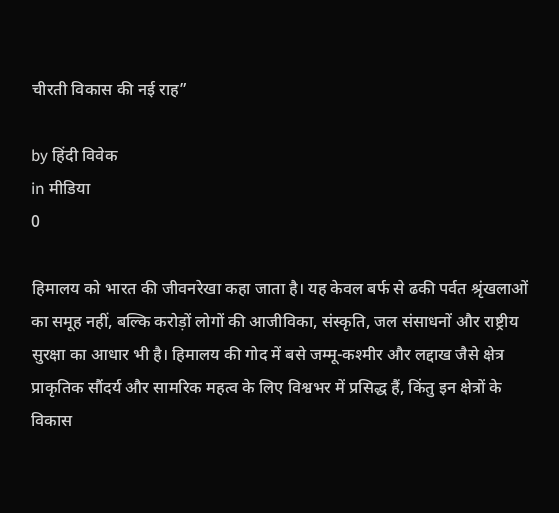चीरती विकास की नई राह”

by हिंदी विवेक
in मीडिया
0

हिमालय को भारत की जीवनरेखा कहा जाता है। यह केवल बर्फ से ढकी पर्वत श्रृंखलाओं का समूह नहीं, बल्कि करोड़ों लोगों की आजीविका, संस्कृति, जल संसाधनों और राष्ट्रीय सुरक्षा का आधार भी है। हिमालय की गोद में बसे जम्मू-कश्मीर और लद्दाख जैसे क्षेत्र प्राकृतिक सौंदर्य और सामरिक महत्व के लिए विश्वभर में प्रसिद्ध हैं, किंतु इन क्षेत्रों के विकास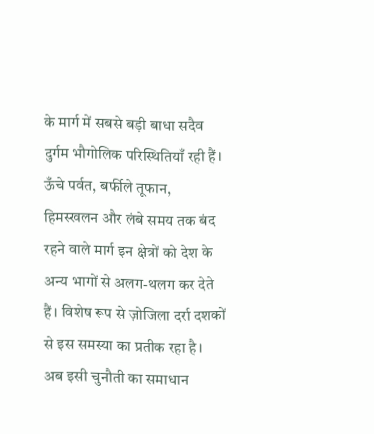के मार्ग में सबसे बड़ी बाधा सदैव दुर्गम भौगोलिक परिस्थितियाँ रही हैं। ऊँचे पर्वत, बर्फीले तूफान, हिमस्खलन और लंबे समय तक बंद रहने वाले मार्ग इन क्षेत्रों को देश के अन्य भागों से अलग-थलग कर देते हैं। विशेष रूप से ज़ोजिला दर्रा दशकों से इस समस्या का प्रतीक रहा है। अब इसी चुनौती का समाधान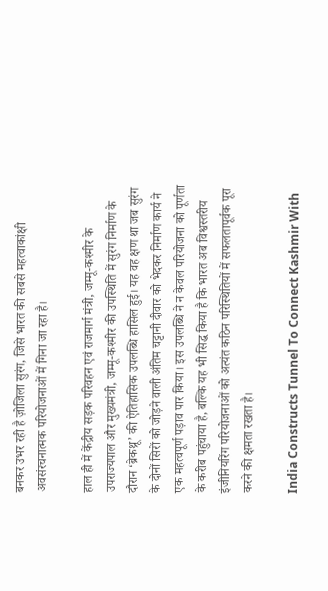बनकर उभर रही है ज़ोजिला सुरंग, जिसे भारत की सबसे महत्वाकांक्षी अवसंरचनात्मक परियोजनाओं में गिना जा रहा है।

हाल ही में केंद्रीय सड़क परिवहन एवं राजमार्ग मंत्री, जम्मू-कश्मीर के उपराज्यपाल और मुख्यमंत्री, जम्मू-कश्मीर की उपस्थिति में सुरंग निर्माण के दौरान ‘ब्रेकथ्रू’ की ऐतिहासिक उपलब्धि हासिल हुई। यह वह क्षण था जब सुरंग के दोनों सिरों को जोड़ने वाली अंतिम चट्टानी दीवार को भेदकर निर्माण कार्य ने एक महत्वपूर्ण पड़ाव पार किया। इस उपलब्धि ने न केवल परियोजना को पूर्णता के करीब पहुंचाया है, बल्कि यह भी सिद्ध किया है कि भारत अब विश्वस्तरीय इंजीनियरिंग परियोजनाओं को अत्यंत कठिन परिस्थितियों में सफलतापूर्वक पूरा करने की क्षमता रखता है।

India Constructs Tunnel To Connect Kashmir With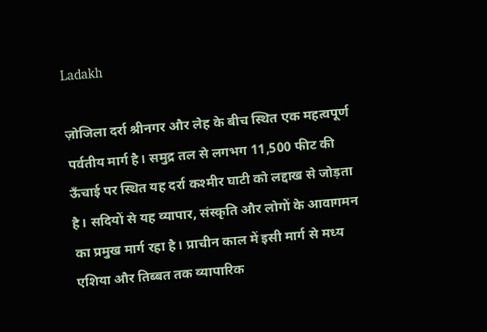Ladakh

ज़ोजिला दर्रा श्रीनगर और लेह के बीच स्थित एक महत्वपूर्ण पर्वतीय मार्ग है। समुद्र तल से लगभग 11,500 फीट की ऊँचाई पर स्थित यह दर्रा कश्मीर घाटी को लद्दाख से जोड़ता है। सदियों से यह व्यापार, संस्कृति और लोगों के आवागमन का प्रमुख मार्ग रहा है। प्राचीन काल में इसी मार्ग से मध्य एशिया और तिब्बत तक व्यापारिक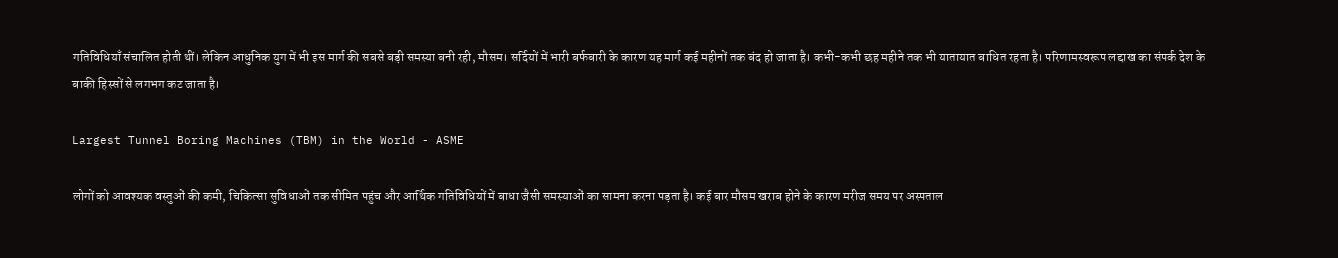गतिविधियाँ संचालित होती थीं। लेकिन आधुनिक युग में भी इस मार्ग की सबसे बड़ी समस्या बनी रही, मौसम। सर्दियों में भारी बर्फबारी के कारण यह मार्ग कई महीनों तक बंद हो जाता है। कभी-कभी छह महीने तक भी यातायात बाधित रहता है। परिणामस्वरूप लद्दाख का संपर्क देश के बाकी हिस्सों से लगभग कट जाता है।

Largest Tunnel Boring Machines (TBM) in the World - ASME

लोगों को आवश्यक वस्तुओं की कमी, चिकित्सा सुविधाओं तक सीमित पहुंच और आर्थिक गतिविधियों में बाधा जैसी समस्याओं का सामना करना पड़ता है। कई बार मौसम खराब होने के कारण मरीज समय पर अस्पताल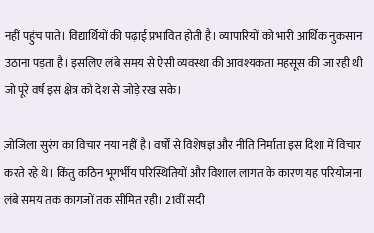नहीं पहुंच पाते। विद्यार्थियों की पढ़ाई प्रभावित होती है। व्यापारियों को भारी आर्थिक नुकसान उठाना पड़ता है। इसलिए लंबे समय से ऐसी व्यवस्था की आवश्यकता महसूस की जा रही थी जो पूरे वर्ष इस क्षेत्र को देश से जोड़े रख सके।

ज़ोजिला सुरंग का विचार नया नहीं है। वर्षों से विशेषज्ञ और नीति निर्माता इस दिशा में विचार करते रहे थे। किंतु कठिन भूगर्भीय परिस्थितियों और विशाल लागत के कारण यह परियोजना लंबे समय तक कागजों तक सीमित रही। 21वीं सदी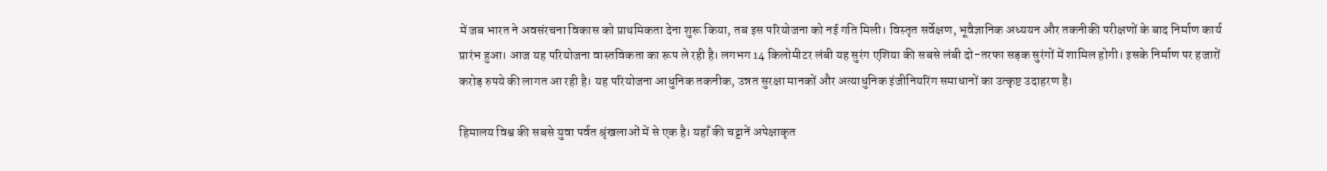में जब भारत ने अवसंरचना विकास को प्राथमिकता देना शुरू किया, तब इस परियोजना को नई गति मिली। विस्तृत सर्वेक्षण, भूवैज्ञानिक अध्ययन और तकनीकी परीक्षणों के बाद निर्माण कार्य प्रारंभ हुआ। आज यह परियोजना वास्तविकता का रूप ले रही है। लगभग 14 किलोमीटर लंबी यह सुरंग एशिया की सबसे लंबी दो-तरफा सड़क सुरंगों में शामिल होगी। इसके निर्माण पर हजारों करोड़ रुपये की लागत आ रही है। यह परियोजना आधुनिक तकनीक, उन्नत सुरक्षा मानकों और अत्याधुनिक इंजीनियरिंग समाधानों का उत्कृष्ट उदाहरण है।

हिमालय विश्व की सबसे युवा पर्वत श्रृंखलाओं में से एक है। यहाँ की चट्टानें अपेक्षाकृत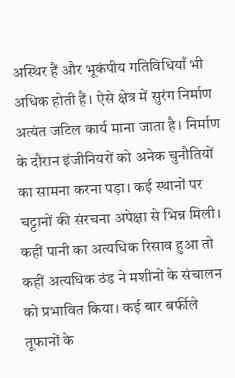अस्थिर हैं और भूकंपीय गतिविधियाँ भी अधिक होती हैं। ऐसे क्षेत्र में सुरंग निर्माण अत्यंत जटिल कार्य माना जाता है। निर्माण के दौरान इंजीनियरों को अनेक चुनौतियों का सामना करना पड़ा। कई स्थानों पर चट्टानों की संरचना अपेक्षा से भिन्न मिली। कहीं पानी का अत्यधिक रिसाव हुआ तो कहीं अत्यधिक ठंड ने मशीनों के संचालन को प्रभावित किया। कई बार बर्फीले तूफानों के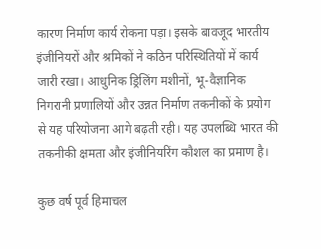कारण निर्माण कार्य रोकना पड़ा। इसके बावजूद भारतीय इंजीनियरों और श्रमिकों ने कठिन परिस्थितियों में कार्य जारी रखा। आधुनिक ड्रिलिंग मशीनों, भू-वैज्ञानिक निगरानी प्रणालियों और उन्नत निर्माण तकनीकों के प्रयोग से यह परियोजना आगे बढ़ती रही। यह उपलब्धि भारत की तकनीकी क्षमता और इंजीनियरिंग कौशल का प्रमाण है।

कुछ वर्ष पूर्व हिमाचल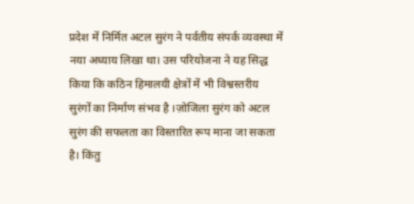प्रदेश में निर्मित अटल सुरंग ने पर्वतीय संपर्क व्यवस्था में नया अध्याय लिखा था। उस परियोजना ने यह सिद्ध किया कि कठिन हिमालयी क्षेत्रों में भी विश्वस्तरीय सुरंगों का निर्माण संभव है ।ज़ोजिला सुरंग को अटल सुरंग की सफलता का विस्तारित रूप माना जा सकता है। किंतु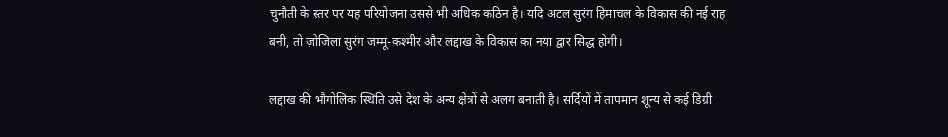चुनौती के स्तर पर यह परियोजना उससे भी अधिक कठिन है। यदि अटल सुरंग हिमाचल के विकास की नई राह बनी, तो ज़ोजिला सुरंग जम्मू-कश्मीर और लद्दाख के विकास का नया द्वार सिद्ध होगी।

लद्दाख की भौगोलिक स्थिति उसे देश के अन्य क्षेत्रों से अलग बनाती है। सर्दियों में तापमान शून्य से कई डिग्री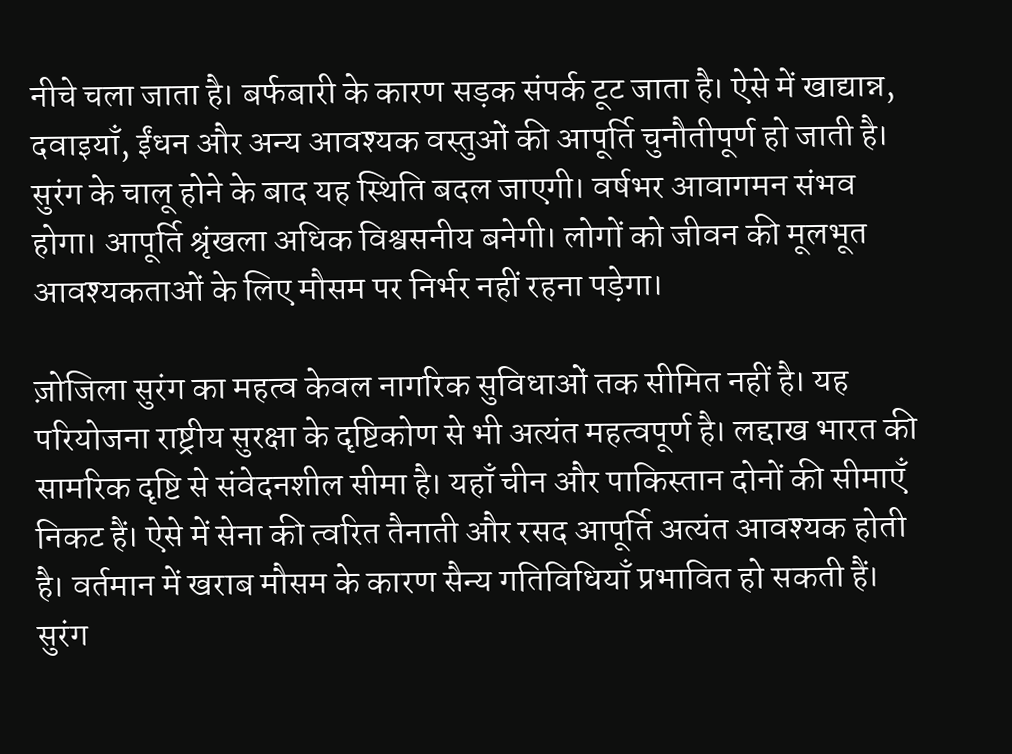नीचे चला जाता है। बर्फबारी के कारण सड़क संपर्क टूट जाता है। ऐसे में खाद्यान्न, दवाइयाँ, ईंधन और अन्य आवश्यक वस्तुओं की आपूर्ति चुनौतीपूर्ण हो जाती है। सुरंग के चालू होने के बाद यह स्थिति बदल जाएगी। वर्षभर आवागमन संभव होगा। आपूर्ति श्रृंखला अधिक विश्वसनीय बनेगी। लोगों को जीवन की मूलभूत आवश्यकताओं के लिए मौसम पर निर्भर नहीं रहना पड़ेगा।

ज़ोजिला सुरंग का महत्व केवल नागरिक सुविधाओं तक सीमित नहीं है। यह परियोजना राष्ट्रीय सुरक्षा के दृष्टिकोण से भी अत्यंत महत्वपूर्ण है। लद्दाख भारत की सामरिक दृष्टि से संवेदनशील सीमा है। यहाँ चीन और पाकिस्तान दोनों की सीमाएँ निकट हैं। ऐसे में सेना की त्वरित तैनाती और रसद आपूर्ति अत्यंत आवश्यक होती है। वर्तमान में खराब मौसम के कारण सैन्य गतिविधियाँ प्रभावित हो सकती हैं। सुरंग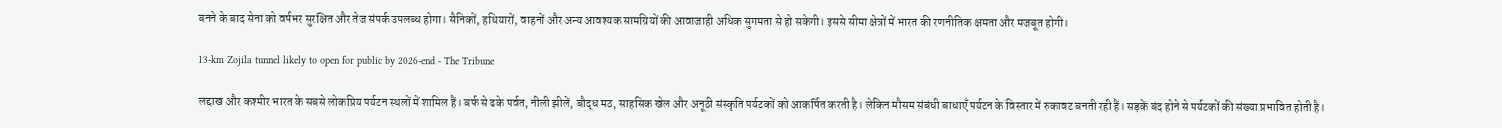बनने के बाद सेना को वर्षभर सुरक्षित और तेज संपर्क उपलब्ध होगा। सैनिकों, हथियारों, वाहनों और अन्य आवश्यक सामग्रियों की आवाजाही अधिक सुगमता से हो सकेगी। इससे सीमा क्षेत्रों में भारत की रणनीतिक क्षमता और मजबूत होगी।

13-km Zojila tunnel likely to open for public by 2026-end - The Tribune

लद्दाख और कश्मीर भारत के सबसे लोकप्रिय पर्यटन स्थलों में शामिल हैं। बर्फ से ढके पर्वत, नीली झीलें, बौद्ध मठ, साहसिक खेल और अनूठी संस्कृति पर्यटकों को आकर्षित करती है। लेकिन मौसम संबंधी बाधाएँ पर्यटन के विस्तार में रुकावट बनती रही हैं। सड़कें बंद होने से पर्यटकों की संख्या प्रभावित होती है।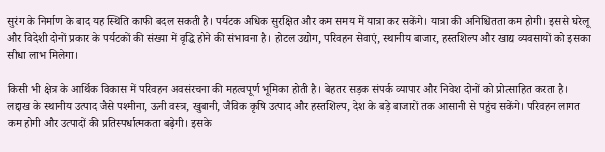सुरंग के निर्माण के बाद यह स्थिति काफी बदल सकती है। पर्यटक अधिक सुरक्षित और कम समय में यात्रा कर सकेंगे। यात्रा की अनिश्चितता कम होगी। इससे घरेलू और विदेशी दोनों प्रकार के पर्यटकों की संख्या में वृद्धि होने की संभावना है। होटल उद्योग, परिवहन सेवाएं, स्थानीय बाजार, हस्तशिल्प और खाद्य व्यवसायों को इसका सीधा लाभ मिलेगा।

किसी भी क्षेत्र के आर्थिक विकास में परिवहन अवसंरचना की महत्वपूर्ण भूमिका होती है। बेहतर सड़क संपर्क व्यापार और निवेश दोनों को प्रोत्साहित करता है। लद्दाख के स्थानीय उत्पाद जैसे पश्मीना, ऊनी वस्त्र, खुबानी, जैविक कृषि उत्पाद और हस्तशिल्प, देश के बड़े बाजारों तक आसानी से पहुंच सकेंगे। परिवहन लागत कम होगी और उत्पादों की प्रतिस्पर्धात्मकता बढ़ेगी। इसके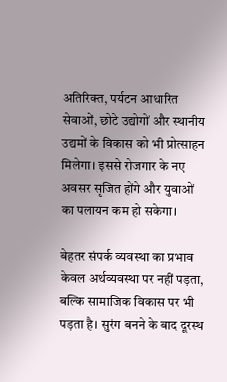अतिरिक्त, पर्यटन आधारित सेवाओं, छोटे उद्योगों और स्थानीय उद्यमों के विकास को भी प्रोत्साहन मिलेगा। इससे रोजगार के नए अवसर सृजित होंगे और युवाओं का पलायन कम हो सकेगा।

बेहतर संपर्क व्यवस्था का प्रभाव केवल अर्थव्यवस्था पर नहीं पड़ता, बल्कि सामाजिक विकास पर भी पड़ता है। सुरंग बनने के बाद दूरस्थ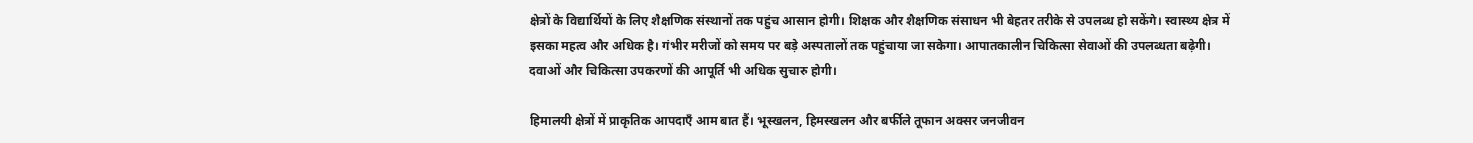क्षेत्रों के विद्यार्थियों के लिए शैक्षणिक संस्थानों तक पहुंच आसान होगी। शिक्षक और शैक्षणिक संसाधन भी बेहतर तरीके से उपलब्ध हो सकेंगे। स्वास्थ्य क्षेत्र में इसका महत्व और अधिक है। गंभीर मरीजों को समय पर बड़े अस्पतालों तक पहुंचाया जा सकेगा। आपातकालीन चिकित्सा सेवाओं की उपलब्धता बढ़ेगी। दवाओं और चिकित्सा उपकरणों की आपूर्ति भी अधिक सुचारु होगी।

हिमालयी क्षेत्रों में प्राकृतिक आपदाएँ आम बात हैं। भूस्खलन, हिमस्खलन और बर्फीले तूफान अक्सर जनजीवन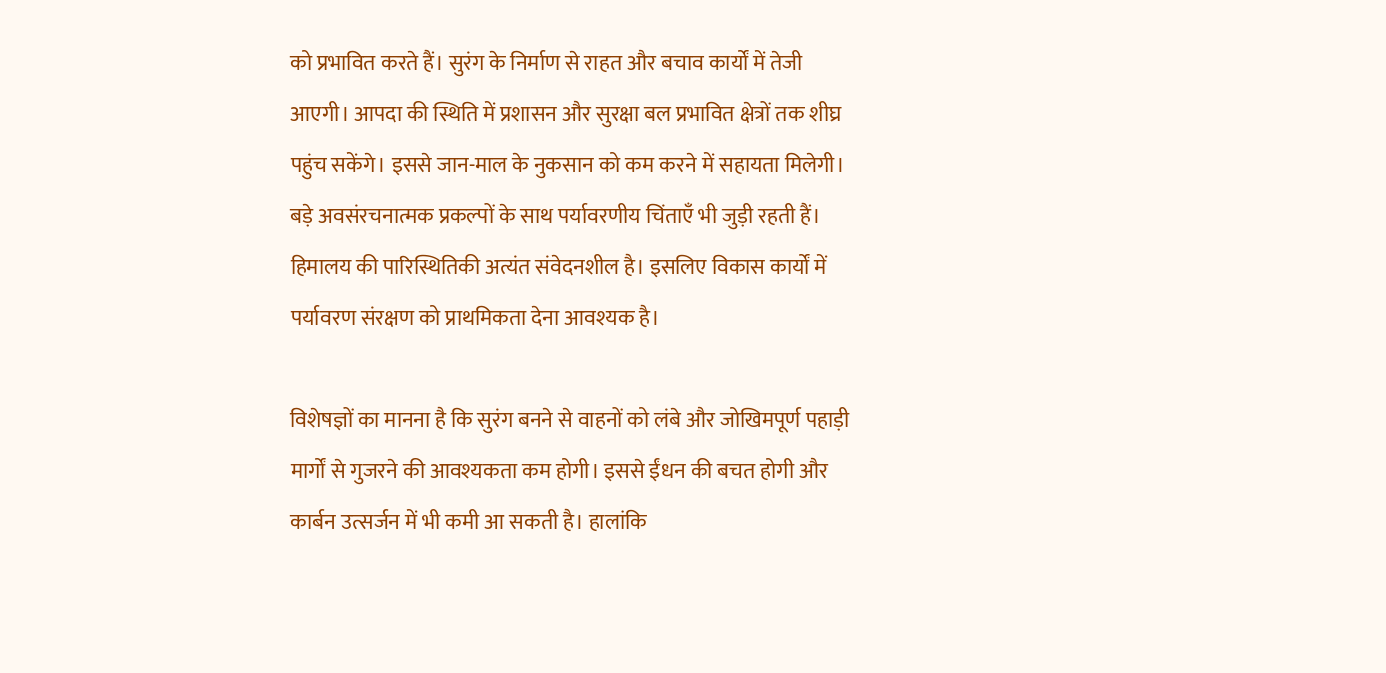को प्रभावित करते हैं। सुरंग के निर्माण से राहत और बचाव कार्यों में तेजी आएगी। आपदा की स्थिति में प्रशासन और सुरक्षा बल प्रभावित क्षेत्रों तक शीघ्र पहुंच सकेंगे। इससे जान-माल के नुकसान को कम करने में सहायता मिलेगी। बड़े अवसंरचनात्मक प्रकल्पों के साथ पर्यावरणीय चिंताएँ भी जुड़ी रहती हैं। हिमालय की पारिस्थितिकी अत्यंत संवेदनशील है। इसलिए विकास कार्यों में पर्यावरण संरक्षण को प्राथमिकता देना आवश्यक है।

विशेषज्ञों का मानना है कि सुरंग बनने से वाहनों को लंबे और जोखिमपूर्ण पहाड़ी मार्गों से गुजरने की आवश्यकता कम होगी। इससे ईंधन की बचत होगी और कार्बन उत्सर्जन में भी कमी आ सकती है। हालांकि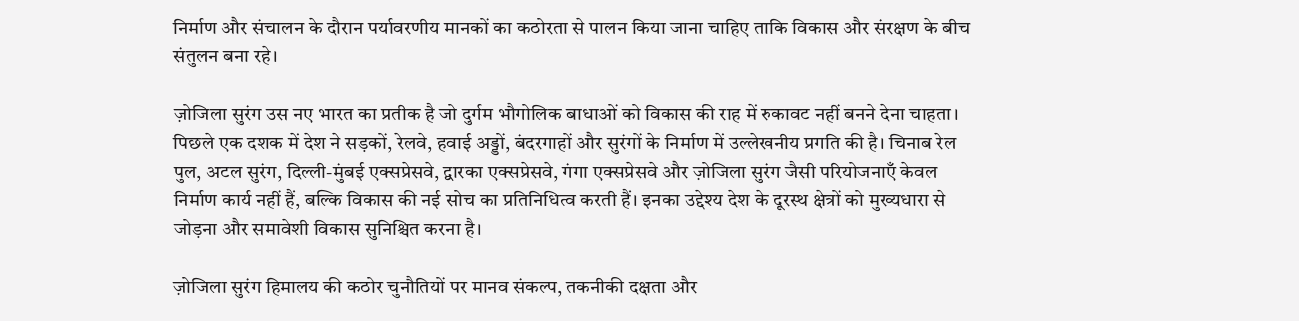निर्माण और संचालन के दौरान पर्यावरणीय मानकों का कठोरता से पालन किया जाना चाहिए ताकि विकास और संरक्षण के बीच संतुलन बना रहे।

ज़ोजिला सुरंग उस नए भारत का प्रतीक है जो दुर्गम भौगोलिक बाधाओं को विकास की राह में रुकावट नहीं बनने देना चाहता। पिछले एक दशक में देश ने सड़कों, रेलवे, हवाई अड्डों, बंदरगाहों और सुरंगों के निर्माण में उल्लेखनीय प्रगति की है। चिनाब रेल पुल, अटल सुरंग, दिल्ली-मुंबई एक्सप्रेसवे, द्वारका एक्सप्रेसवे, गंगा एक्सप्रेसवे और ज़ोजिला सुरंग जैसी परियोजनाएँ केवल निर्माण कार्य नहीं हैं, बल्कि विकास की नई सोच का प्रतिनिधित्व करती हैं। इनका उद्देश्य देश के दूरस्थ क्षेत्रों को मुख्यधारा से जोड़ना और समावेशी विकास सुनिश्चित करना है।

ज़ोजिला सुरंग हिमालय की कठोर चुनौतियों पर मानव संकल्प, तकनीकी दक्षता और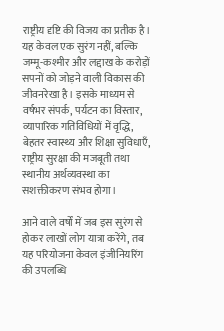राष्ट्रीय दृष्टि की विजय का प्रतीक है। यह केवल एक सुरंग नहीं, बल्कि जम्मू-कश्मीर और लद्दाख के करोड़ों सपनों को जोड़ने वाली विकास की जीवनरेखा है। इसके माध्यम से वर्षभर संपर्क, पर्यटन का विस्तार, व्यापारिक गतिविधियों में वृद्धि, बेहतर स्वास्थ्य और शिक्षा सुविधाएँ, राष्ट्रीय सुरक्षा की मजबूती तथा स्थानीय अर्थव्यवस्था का सशक्तीकरण संभव होगा।

आने वाले वर्षों में जब इस सुरंग से होकर लाखों लोग यात्रा करेंगे, तब यह परियोजना केवल इंजीनियरिंग की उपलब्धि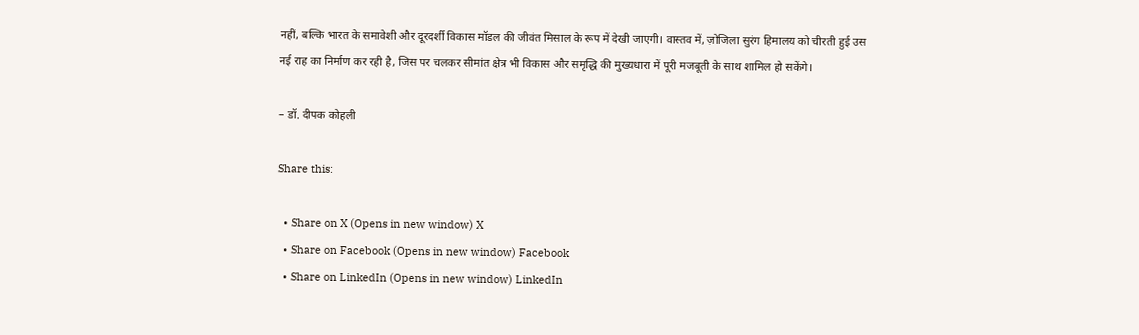नहीं, बल्कि भारत के समावेशी और दूरदर्शी विकास मॉडल की जीवंत मिसाल के रूप में देखी जाएगी। वास्तव में, ज़ोजिला सुरंग हिमालय को चीरती हुई उस नई राह का निर्माण कर रही है, जिस पर चलकर सीमांत क्षेत्र भी विकास और समृद्धि की मुख्यधारा में पूरी मजबूती के साथ शामिल हो सकेंगे।

– डॉ. दीपक कोहली

Share this:

  • Share on X (Opens in new window) X
  • Share on Facebook (Opens in new window) Facebook
  • Share on LinkedIn (Opens in new window) LinkedIn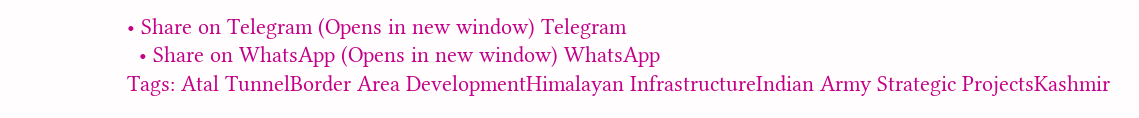• Share on Telegram (Opens in new window) Telegram
  • Share on WhatsApp (Opens in new window) WhatsApp
Tags: Atal TunnelBorder Area DevelopmentHimalayan InfrastructureIndian Army Strategic ProjectsKashmir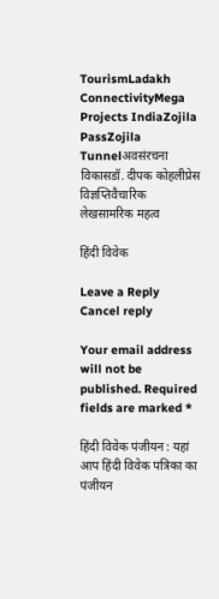TourismLadakh ConnectivityMega Projects IndiaZojila PassZojila Tunnelअवसंरचना विकासडॉ. दीपक कोहलीप्रेस विज्ञप्तिवैचारिक लेखसामरिक महत्व

हिंदी विवेक

Leave a Reply Cancel reply

Your email address will not be published. Required fields are marked *

हिंदी विवेक पंजीयन : यहां आप हिंदी विवेक पत्रिका का पंजीयन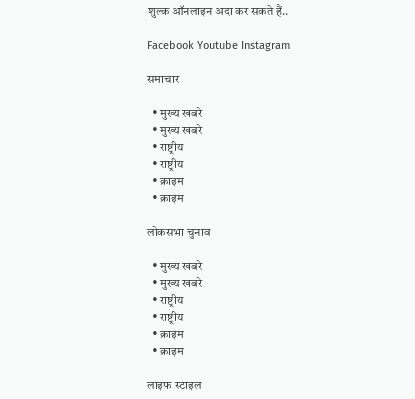शुल्क ऑनलाइन अदा कर सकते हैं..

Facebook Youtube Instagram

समाचार

  • मुख्य खबरे
  • मुख्य खबरे
  • राष्ट्रीय
  • राष्ट्रीय
  • क्राइम
  • क्राइम

लोकसभा चुनाव

  • मुख्य खबरे
  • मुख्य खबरे
  • राष्ट्रीय
  • राष्ट्रीय
  • क्राइम
  • क्राइम

लाइफ स्टाइल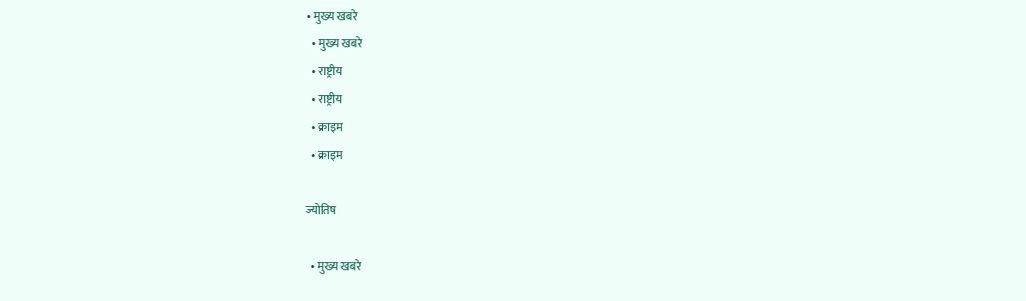• मुख्य खबरे
  • मुख्य खबरे
  • राष्ट्रीय
  • राष्ट्रीय
  • क्राइम
  • क्राइम

ज्योतिष

  • मुख्य खबरे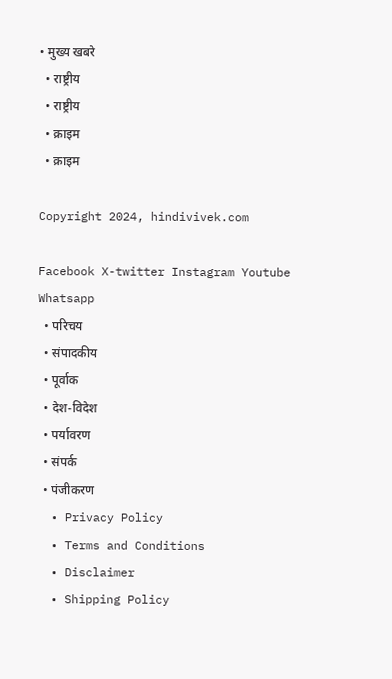• मुख्य खबरे
  • राष्ट्रीय
  • राष्ट्रीय
  • क्राइम
  • क्राइम

Copyright 2024, hindivivek.com

Facebook X-twitter Instagram Youtube Whatsapp
  • परिचय
  • संपादकीय
  • पूर्वाक
  • देश-विदेश
  • पर्यावरण
  • संपर्क
  • पंजीकरण
  • Privacy Policy
  • Terms and Conditions
  • Disclaimer
  • Shipping Policy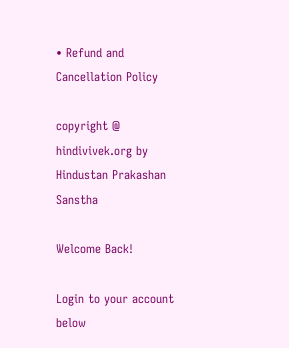• Refund and Cancellation Policy

copyright @ hindivivek.org by Hindustan Prakashan Sanstha

Welcome Back!

Login to your account below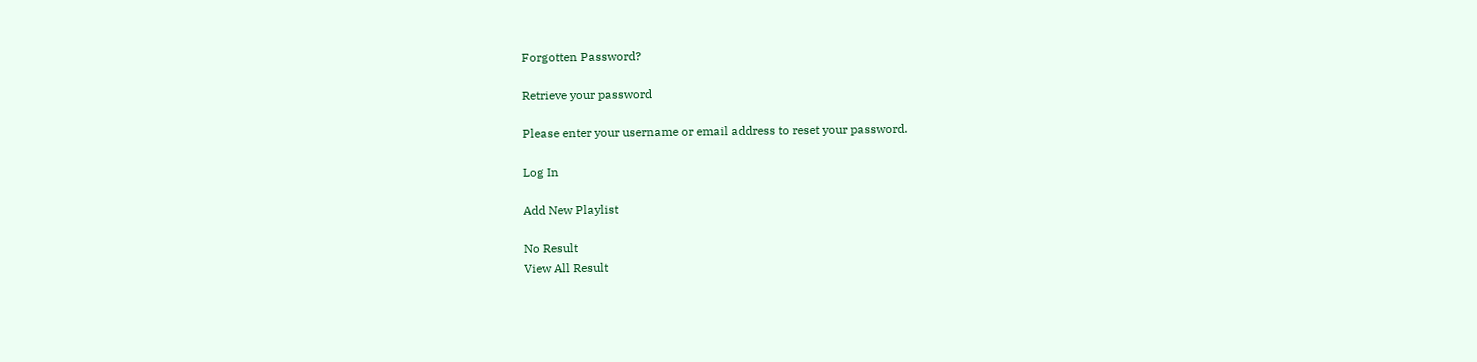Forgotten Password?

Retrieve your password

Please enter your username or email address to reset your password.

Log In

Add New Playlist

No Result
View All Result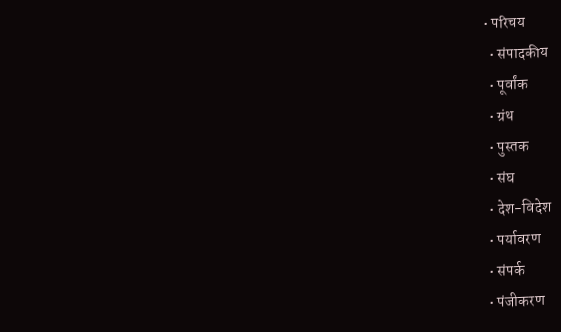• परिचय
  • संपादकीय
  • पूर्वांक
  • ग्रंथ
  • पुस्तक
  • संघ
  • देश-विदेश
  • पर्यावरण
  • संपर्क
  • पंजीकरण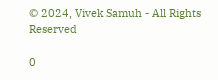© 2024, Vivek Samuh - All Rights Reserved

0